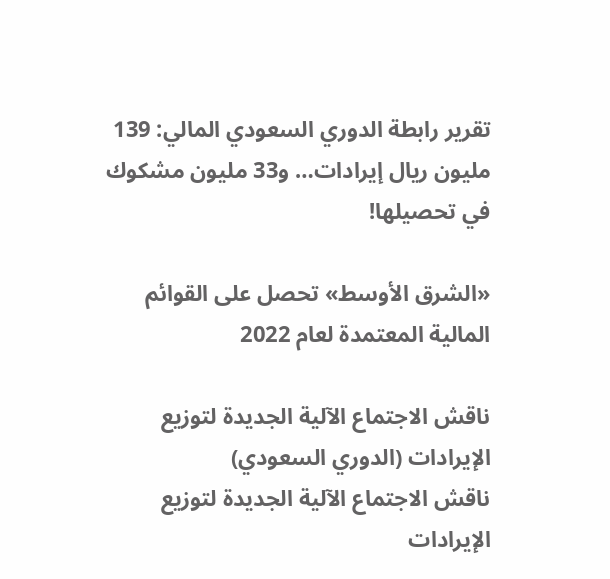تقرير رابطة الدوري السعودي المالي: 139 مليون ريال إيرادات… و33 مليون مشكوك في تحصيلها!

«الشرق الأوسط» تحصل على القوائم المالية المعتمدة لعام 2022

ناقش الاجتماع الآلية الجديدة لتوزيع الإيرادات (الدوري السعودي)
ناقش الاجتماع الآلية الجديدة لتوزيع الإيرادات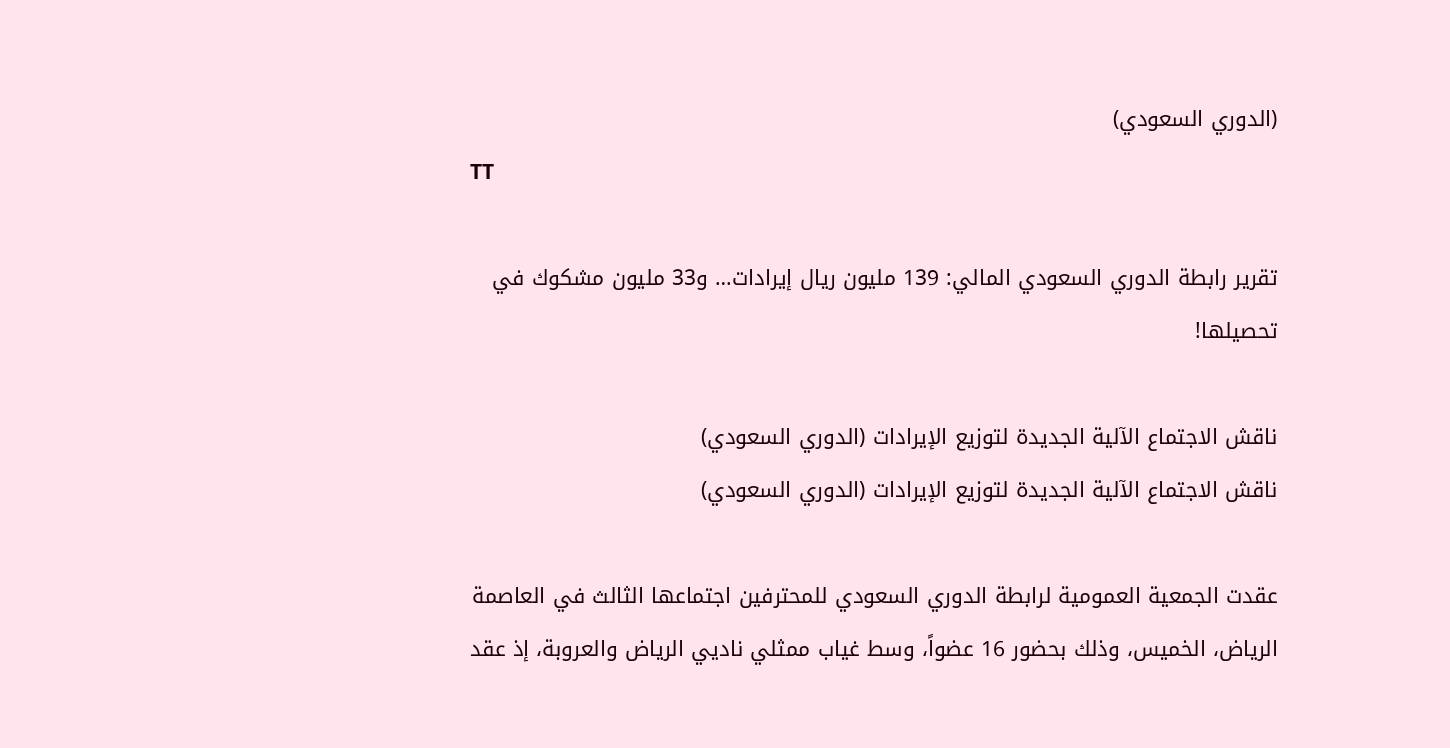(الدوري السعودي)
TT

تقرير رابطة الدوري السعودي المالي: 139 مليون ريال إيرادات… و33 مليون مشكوك في تحصيلها!

ناقش الاجتماع الآلية الجديدة لتوزيع الإيرادات (الدوري السعودي)
ناقش الاجتماع الآلية الجديدة لتوزيع الإيرادات (الدوري السعودي)

عقدت الجمعية العمومية لرابطة الدوري السعودي للمحترفين اجتماعها الثالث في العاصمة الرياض، الخميس، وذلك بحضور 16 عضواً، وسط غياب ممثلي ناديي الرياض والعروبة، إذ عقد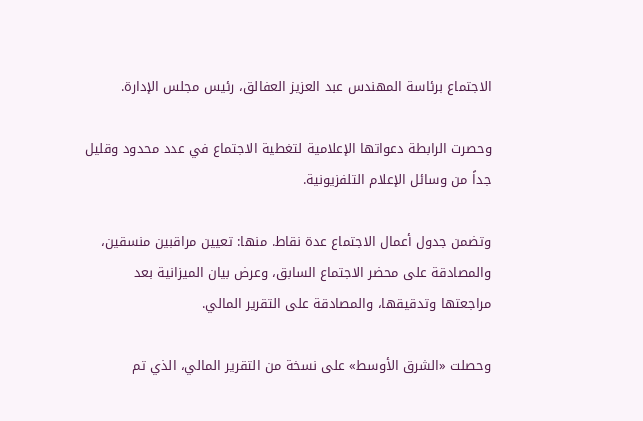الاجتماع برئاسة المهندس عبد العزيز العفالق، رئيس مجلس الإدارة.

وحصرت الرابطة دعواتها الإعلامية لتغطية الاجتماع في عدد محدود وقليل جداً من وسائل الإعلام التلفزيونية.

وتضمن جدول أعمال الاجتماع عدة نقاط. منها: تعيين مراقبين منسقين، والمصادقة على محضر الاجتماع السابق، وعرض بيان الميزانية بعد مراجعتها وتدقيقها، والمصادقة على التقرير المالي.

وحصلت «الشرق الأوسط» على نسخة من التقرير المالي، الذي تم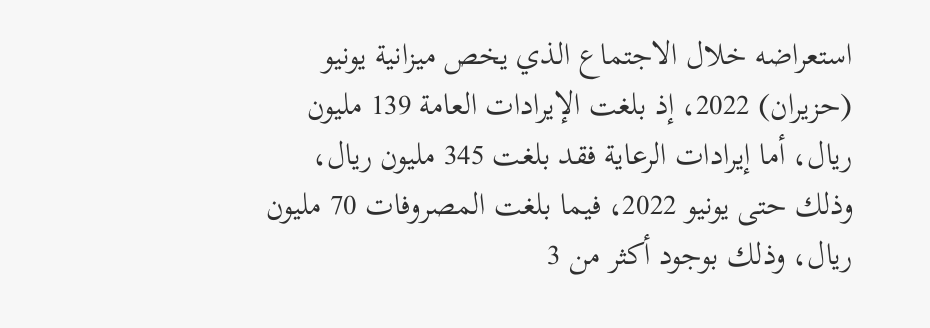استعراضه خلال الاجتماع الذي يخص ميزانية يونيو (حزيران) 2022، إذ بلغت الإيرادات العامة 139 مليون ريال، أما إيرادات الرعاية فقد بلغت 345 مليون ريال، وذلك حتى يونيو 2022، فيما بلغت المصروفات 70 مليون ريال، وذلك بوجود أكثر من 3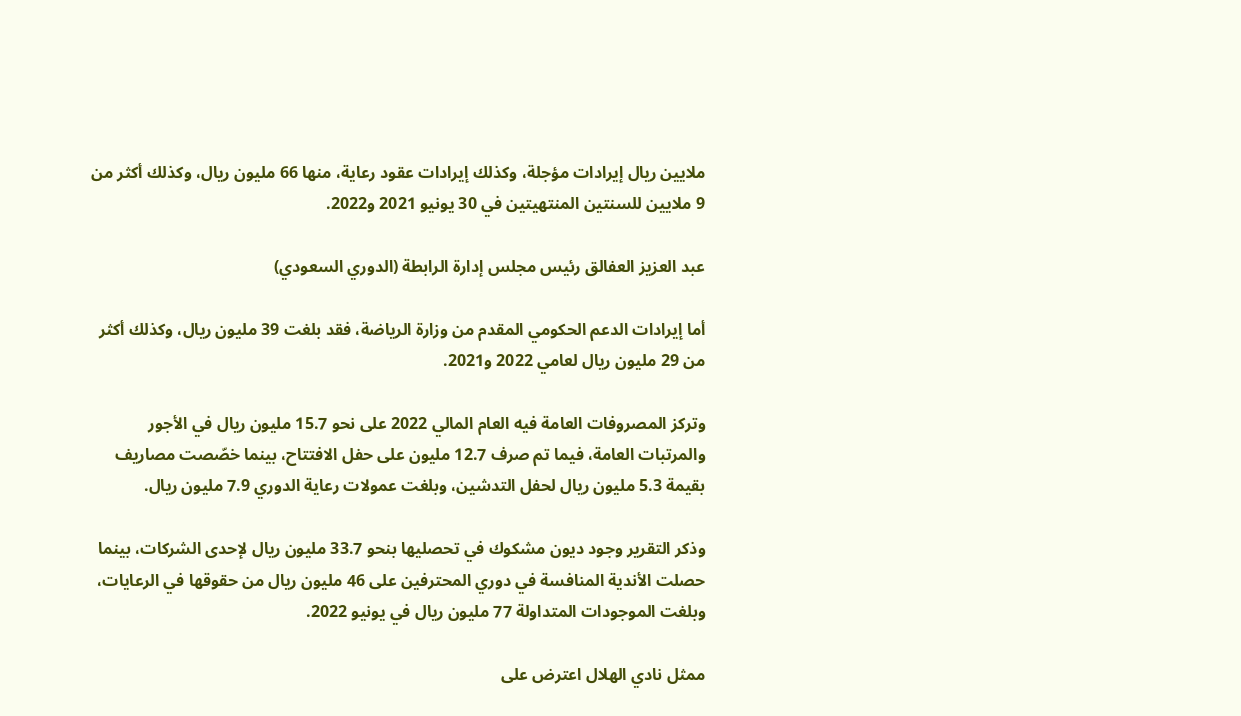ملايين ريال إيرادات مؤجلة، وكذلك إيرادات عقود رعاية، منها 66 مليون ريال، وكذلك أكثر من 9 ملايين للسنتين المنتهيتين في 30 يونيو 2021 و2022.

عبد العزيز العفالق رئيس مجلس إدارة الرابطة (الدوري السعودي)

أما إيرادات الدعم الحكومي المقدم من وزارة الرياضة، فقد بلغت 39 مليون ريال، وكذلك أكثر من 29 مليون ريال لعامي 2022 و2021.

وتركز المصروفات العامة فيه العام المالي 2022 على نحو 15.7 مليون ريال في الأجور والمرتبات العامة، فيما تم صرف 12.7 مليون على حفل الافتتاح، بينما خصّصت مصاريف بقيمة 5.3 مليون ريال لحفل التدشين، وبلغت عمولات رعاية الدوري 7.9 مليون ريال.

وذكر التقرير وجود ديون مشكوك في تحصليها بنحو 33.7 مليون ريال لإحدى الشركات، بينما حصلت الأندية المنافسة في دوري المحترفين على 46 مليون ريال من حقوقها في الرعايات، وبلغت الموجودات المتداولة 77 مليون ريال في يونيو 2022.

ممثل نادي الهلال اعترض على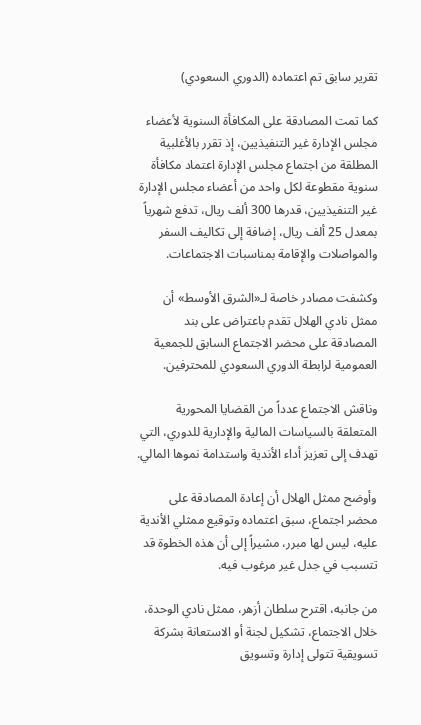تقرير سابق تم اعتماده (الدوري السعودي)

كما تمت المصادقة على المكافأة السنوية لأعضاء مجلس الإدارة غير التنفيذيين، إذ تقرر بالأغلبية المطلقة من اجتماع مجلس الإدارة اعتماد مكافأة سنوية مقطوعة لكل واحد من أعضاء مجلس الإدارة غير التنفيذيين، قدرها 300 ألف ريال، تدفع شهرياً بمعدل 25 ألف ريال، إضافة إلى تكاليف السفر والمواصلات والإقامة بمناسبات الاجتماعات.

وكشفت مصادر خاصة لـ«الشرق الأوسط» أن ممثل نادي الهلال تقدم باعتراض على بند المصادقة على محضر الاجتماع السابق للجمعية العمومية لرابطة الدوري السعودي للمحترفين.

وناقش الاجتماع عدداً من القضايا المحورية المتعلقة بالسياسات المالية والإدارية للدوري، التي تهدف إلى تعزيز أداء الأندية واستدامة نموها المالي.

وأوضح ممثل الهلال أن إعادة المصادقة على محضر اجتماع، سبق اعتماده وتوقيع ممثلي الأندية عليه، ليس لها مبرر، مشيراً إلى أن هذه الخطوة قد تتسبب في جدل غير مرغوب فيه.

من جانبه، اقترح سلطان أزهر، ممثل نادي الوحدة، خلال الاجتماع، تشكيل لجنة أو الاستعانة بشركة تسويقية تتولى إدارة وتسويق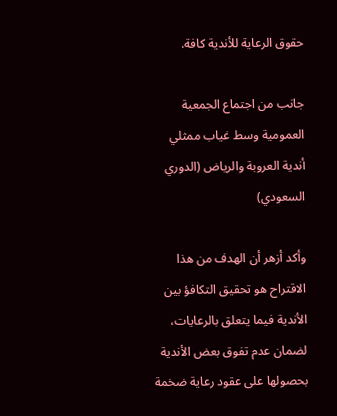حقوق الرعاية للأندية كافة.

جانب من اجتماع الجمعية العمومية وسط غياب ممثلي أندية العروبة والرياض (الدوري السعودي)

وأكد أزهر أن الهدف من هذا الاقتراح هو تحقيق التكافؤ بين الأندية فيما يتعلق بالرعايات، لضمان عدم تفوق بعض الأندية بحصولها على عقود رعاية ضخمة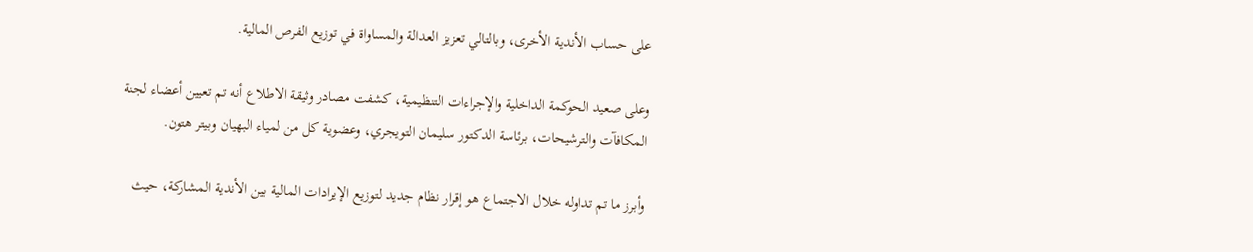على حساب الأندية الأخرى، وبالتالي تعزيز العدالة والمساواة في توزيع الفرص المالية.

وعلى صعيد الحوكمة الداخلية والإجراءات التنظيمية، كشفت مصادر وثيقة الاطلاع أنه تم تعيين أعضاء لجنة المكافآت والترشيحات، برئاسة الدكتور سليمان التويجري، وعضوية كل من لمياء البهيان وبيتر هتون.

وأبرز ما تم تداوله خلال الاجتماع هو إقرار نظام جديد لتوزيع الإيرادات المالية بين الأندية المشاركة، حيث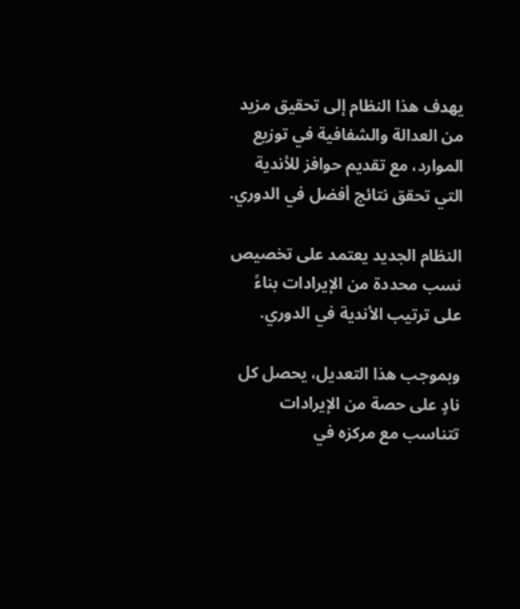يهدف هذا النظام إلى تحقيق مزيد من العدالة والشفافية في توزيع الموارد، مع تقديم حوافز للأندية التي تحقق نتائج أفضل في الدوري.

النظام الجديد يعتمد على تخصيص نسب محددة من الإيرادات بناءً على ترتيب الأندية في الدوري.

وبموجب هذا التعديل، يحصل كل نادٍ على حصة من الإيرادات تتناسب مع مركزه في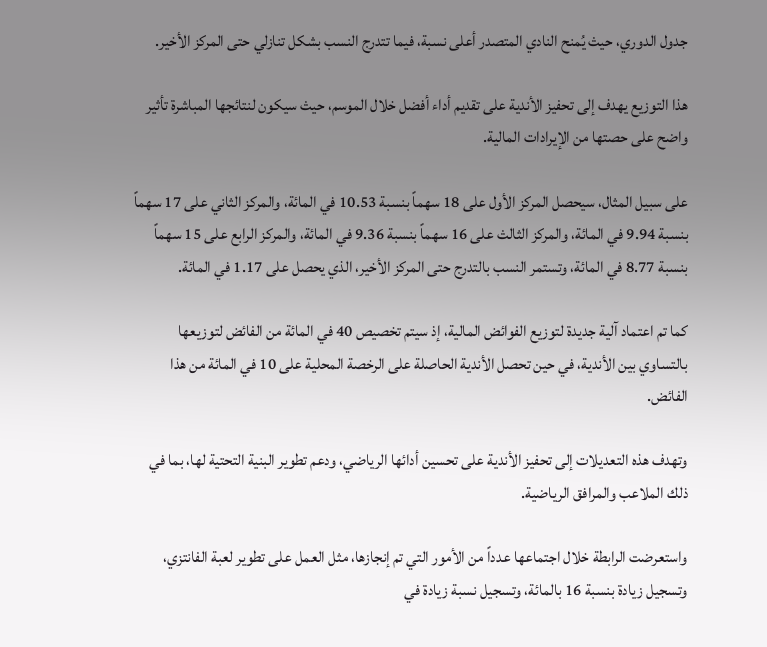جدول الدوري، حيث يُمنح النادي المتصدر أعلى نسبة، فيما تتدرج النسب بشكل تنازلي حتى المركز الأخير.

هذا التوزيع يهدف إلى تحفيز الأندية على تقديم أداء أفضل خلال الموسم، حيث سيكون لنتائجها المباشرة تأثير واضح على حصتها من الإيرادات المالية.

على سبيل المثال، سيحصل المركز الأول على 18 سهماً بنسبة 10.53 في المائة، والمركز الثاني على 17 سهماً بنسبة 9.94 في المائة، والمركز الثالث على 16 سهماً بنسبة 9.36 في المائة، والمركز الرابع على 15 سهماً بنسبة 8.77 في المائة، وتستمر النسب بالتدرج حتى المركز الأخير، الذي يحصل على 1.17 في المائة.

كما تم اعتماد آلية جديدة لتوزيع الفوائض المالية، إذ سيتم تخصيص 40 في المائة من الفائض لتوزيعها بالتساوي بين الأندية، في حين تحصل الأندية الحاصلة على الرخصة المحلية على 10 في المائة من هذا الفائض.

وتهدف هذه التعديلات إلى تحفيز الأندية على تحسين أدائها الرياضي، ودعم تطوير البنية التحتية لها، بما في ذلك الملاعب والمرافق الرياضية.

واستعرضت الرابطة خلال اجتماعها عدداً من الأمور التي تم إنجازها، مثل العمل على تطوير لعبة الفانتزي، وتسجيل زيادة بنسبة 16 بالمائة، وتسجيل نسبة زيادة في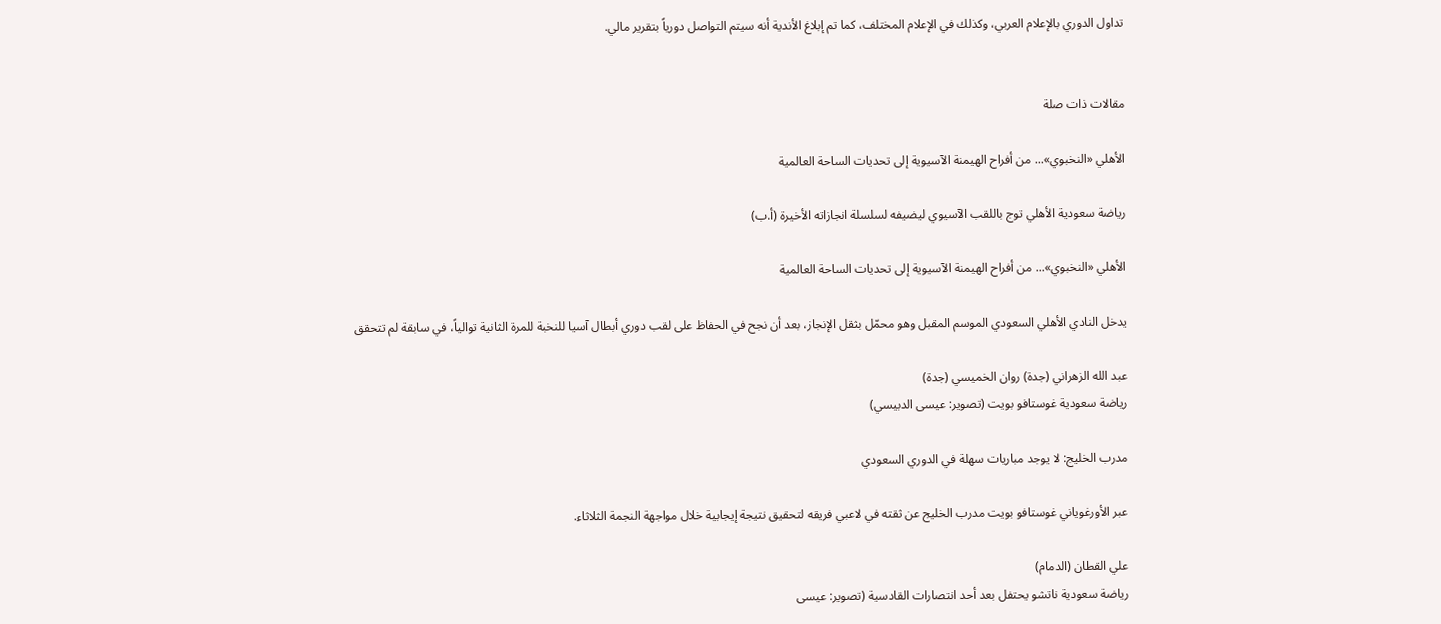تداول الدوري بالإعلام العربي، وكذلك في الإعلام المختلف، كما تم إبلاغ الأندية أنه سيتم التواصل دورياً بتقرير مالي.


مقالات ذات صلة

الأهلي «النخبوي»... من أفراح الهيمنة الآسيوية إلى تحديات الساحة العالمية

رياضة سعودية الأهلي توج باللقب الآسيوي ليضيفه لسلسلة انجازاته الأخيرة (أ.ب)

الأهلي «النخبوي»... من أفراح الهيمنة الآسيوية إلى تحديات الساحة العالمية

يدخل النادي الأهلي السعودي الموسم المقبل وهو محمّل بثقل الإنجاز، بعد أن نجح في الحفاظ على لقب دوري أبطال آسيا للنخبة للمرة الثانية توالياً، في سابقة لم تتحقق

عبد الله الزهراني (جدة) روان الخميسي (جدة)
رياضة سعودية غوستافو بويت (تصوير: عيسى الدبيسي)

مدرب الخليج: لا يوجد مباريات سهلة في الدوري السعودي

عبر الأورغوياني غوستافو بويت مدرب الخليج عن ثقته في لاعبي فريقه لتحقيق نتيجة إيجابية خلال مواجهة النجمة الثلاثاء.

علي القطان (الدمام)
رياضة سعودية ناتشو يحتفل بعد أحد انتصارات القادسية (تصوير: عيسى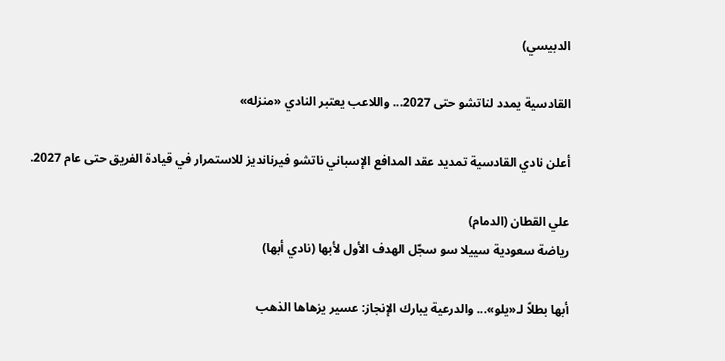الدبيسي)

القادسية يمدد لناتشو حتى 2027... واللاعب يعتبر النادي «منزله»

أعلن نادي القادسية تمديد عقد المدافع الإسباني ناتشو فيرنانديز للاستمرار في قيادة الفريق حتى عام 2027.

علي القطان (الدمام)
رياضة سعودية سييلا سو سجّل الهدف الأول لأبها (نادي أبها)

أبها بطلاً لـ«يلو»... والدرعية يبارك الإنجاز: عسير يزهاها الذهب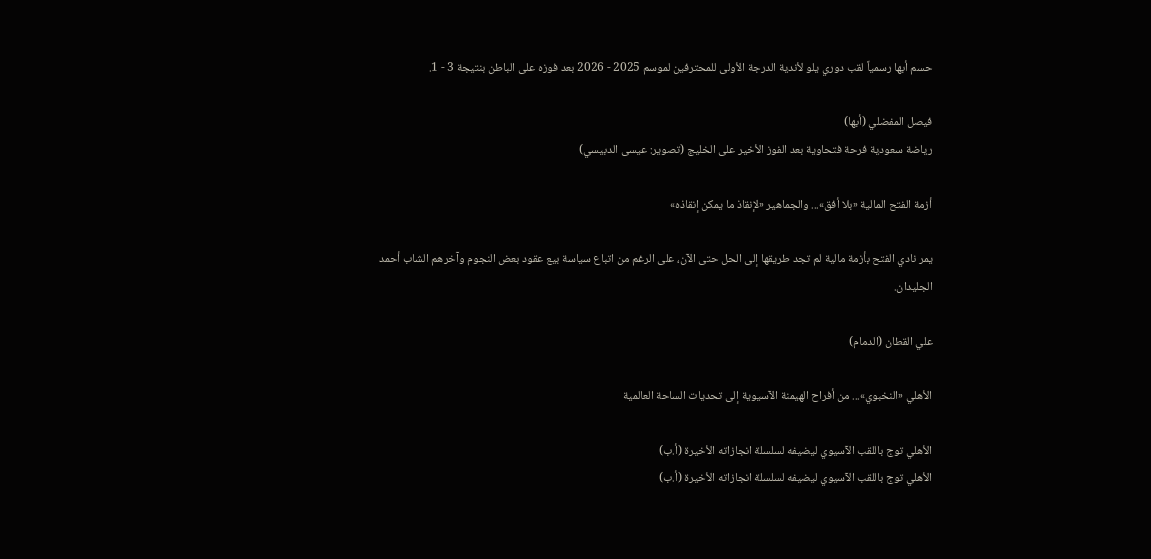حسم أبها رسمياً لقب دوري يلو لأندية الدرجة الأولى للمحترفين لموسم 2025 - 2026 بعد فوزه على الباطن بنتيجة 3 - 1.

فيصل المفضلي (أبها)
رياضة سعودية فرحة فتحاوية بعد الفوز الأخير على الخليج (تصوير: عيسى الدبيسي)

أزمة الفتح المالية «بلا أفق»... والجماهير «لإنقاذ ما يمكن إنقاذه»

يمر نادي الفتح بأزمة مالية لم تجد طريقها إلى الحل حتى الآن، على الرغم من اتباع سياسة بيع عقود بعض النجوم وآخرهم الشاب أحمد الجليدان.

علي القطان (الدمام)

الأهلي «النخبوي»... من أفراح الهيمنة الآسيوية إلى تحديات الساحة العالمية

الأهلي توج باللقب الآسيوي ليضيفه لسلسلة انجازاته الأخيرة (أ.ب)
الأهلي توج باللقب الآسيوي ليضيفه لسلسلة انجازاته الأخيرة (أ.ب)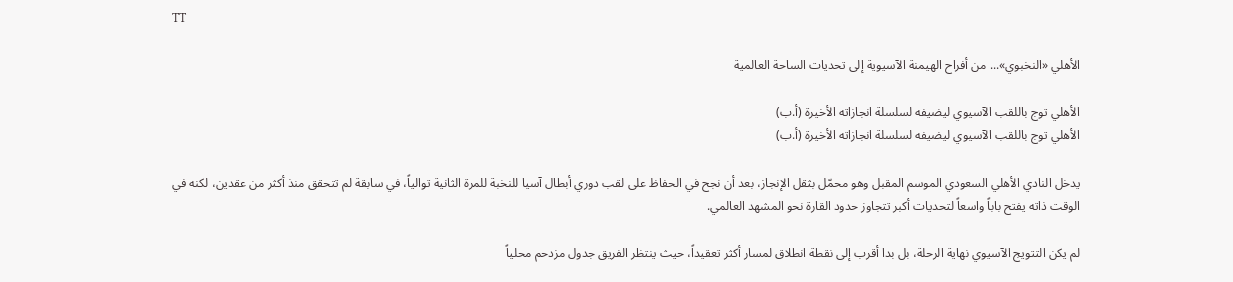TT

الأهلي «النخبوي»... من أفراح الهيمنة الآسيوية إلى تحديات الساحة العالمية

الأهلي توج باللقب الآسيوي ليضيفه لسلسلة انجازاته الأخيرة (أ.ب)
الأهلي توج باللقب الآسيوي ليضيفه لسلسلة انجازاته الأخيرة (أ.ب)

يدخل النادي الأهلي السعودي الموسم المقبل وهو محمّل بثقل الإنجاز، بعد أن نجح في الحفاظ على لقب دوري أبطال آسيا للنخبة للمرة الثانية توالياً، في سابقة لم تتحقق منذ أكثر من عقدين، لكنه في الوقت ذاته يفتح باباً واسعاً لتحديات أكبر تتجاوز حدود القارة نحو المشهد العالمي.

لم يكن التتويج الآسيوي نهاية الرحلة، بل بدا أقرب إلى نقطة انطلاق لمسار أكثر تعقيداً، حيث ينتظر الفريق جدول مزدحم محلياً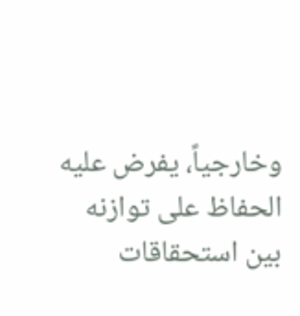وخارجياً، يفرض عليه الحفاظ على توازنه بين استحقاقات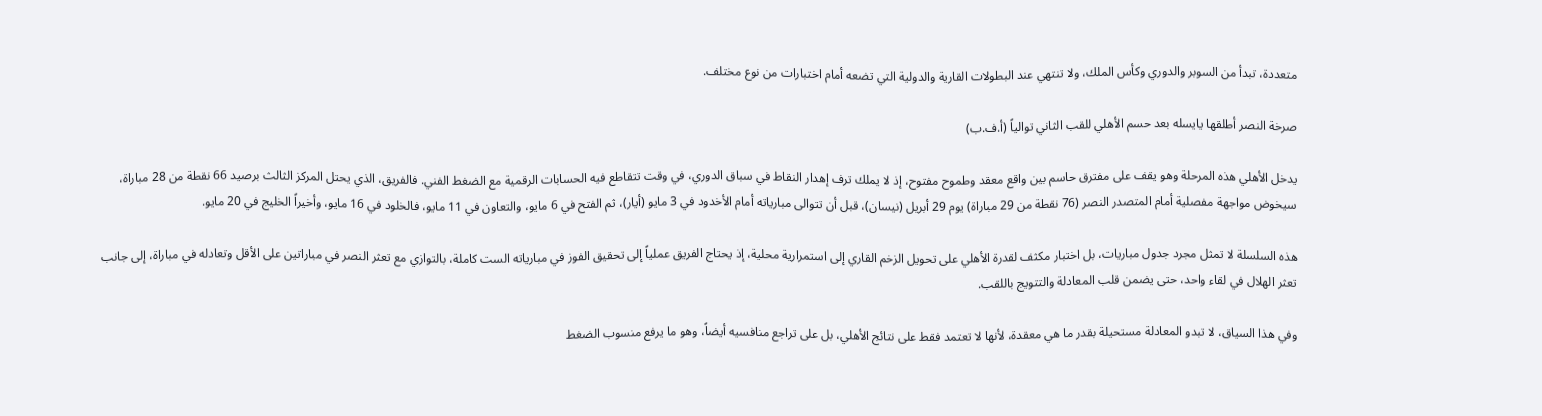متعددة، تبدأ من السوبر والدوري وكأس الملك، ولا تنتهي عند البطولات القارية والدولية التي تضعه أمام اختبارات من نوع مختلف.

صرخة النصر أطلقها يايسله بعد حسم الأهلي للقب الثاني توالياً (أ.ف.ب)

يدخل الأهلي هذه المرحلة وهو يقف على مفترق حاسم بين واقع معقد وطموح مفتوح، إذ لا يملك ترف إهدار النقاط في سباق الدوري، في وقت تتقاطع فيه الحسابات الرقمية مع الضغط الفني. فالفريق، الذي يحتل المركز الثالث برصيد 66 نقطة من 28 مباراة، سيخوض مواجهة مفصلية أمام المتصدر النصر (76 نقطة من 29 مباراة) يوم 29 أبريل (نيسان)، قبل أن تتوالى مبارياته أمام الأخدود في 3 مايو (أيار)، ثم الفتح في 6 مايو، والتعاون في 11 مايو، فالخلود في 16 مايو، وأخيراً الخليج في 20 مايو.

هذه السلسلة لا تمثل مجرد جدول مباريات، بل اختبار مكثف لقدرة الأهلي على تحويل الزخم القاري إلى استمرارية محلية، إذ يحتاج الفريق عملياً إلى تحقيق الفوز في مبارياته الست كاملة، بالتوازي مع تعثر النصر في مباراتين على الأقل وتعادله في مباراة، إلى جانب تعثر الهلال في لقاء واحد، حتى يضمن قلب المعادلة والتتويج باللقب.

وفي هذا السياق، لا تبدو المعادلة مستحيلة بقدر ما هي معقدة، لأنها لا تعتمد فقط على نتائج الأهلي، بل على تراجع منافسيه أيضاً، وهو ما يرفع منسوب الضغط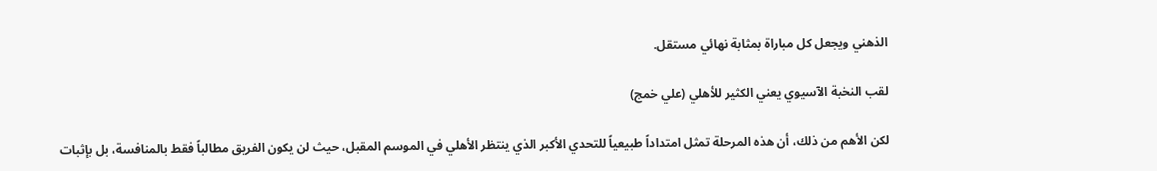الذهني ويجعل كل مباراة بمثابة نهائي مستقل.

لقب النخبة الآسيوي يعني الكثير للأهلي (علي خمج)

لكن الأهم من ذلك، أن هذه المرحلة تمثل امتداداً طبيعياً للتحدي الأكبر الذي ينتظر الأهلي في الموسم المقبل، حيث لن يكون الفريق مطالباً فقط بالمنافسة، بل بإثبات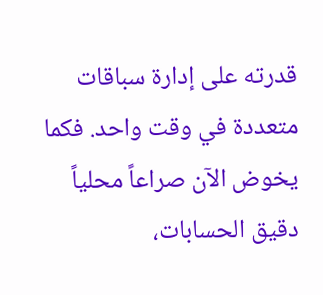قدرته على إدارة سباقات متعددة في وقت واحد. فكما يخوض الآن صراعاً محلياً دقيق الحسابات،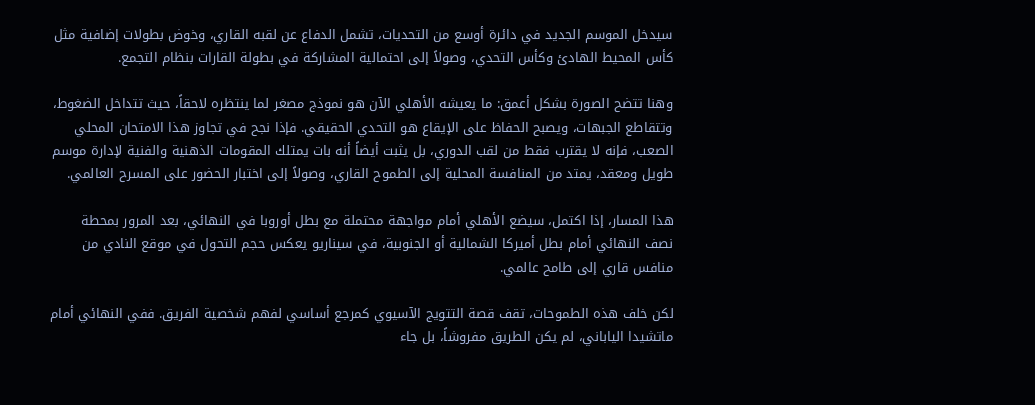سيدخل الموسم الجديد في دائرة أوسع من التحديات، تشمل الدفاع عن لقبه القاري، وخوض بطولات إضافية مثل كأس المحيط الهادئ وكأس التحدي، وصولاً إلى احتمالية المشاركة في بطولة القارات بنظام التجمع.

وهنا تتضح الصورة بشكل أعمق: ما يعيشه الأهلي الآن هو نموذج مصغر لما ينتظره لاحقاً، حيث تتداخل الضغوط، وتتقاطع الجبهات، ويصبح الحفاظ على الإيقاع هو التحدي الحقيقي. فإذا نجح في تجاوز هذا الامتحان المحلي الصعب، فإنه لا يقترب فقط من لقب الدوري، بل يثبت أيضاً أنه بات يمتلك المقومات الذهنية والفنية لإدارة موسم طويل ومعقد، يمتد من المنافسة المحلية إلى الطموح القاري، وصولاً إلى اختبار الحضور على المسرح العالمي.

هذا المسار، إذا اكتمل، سيضع الأهلي أمام مواجهة محتملة مع بطل أوروبا في النهائي، بعد المرور بمحطة نصف النهائي أمام بطل أميركا الشمالية أو الجنوبية، في سيناريو يعكس حجم التحول في موقع النادي من منافس قاري إلى طامح عالمي.

لكن خلف هذه الطموحات، تقف قصة التتويج الآسيوي كمرجع أساسي لفهم شخصية الفريق. ففي النهائي أمام ماتشيدا الياباني، لم يكن الطريق مفروشاً، بل جاء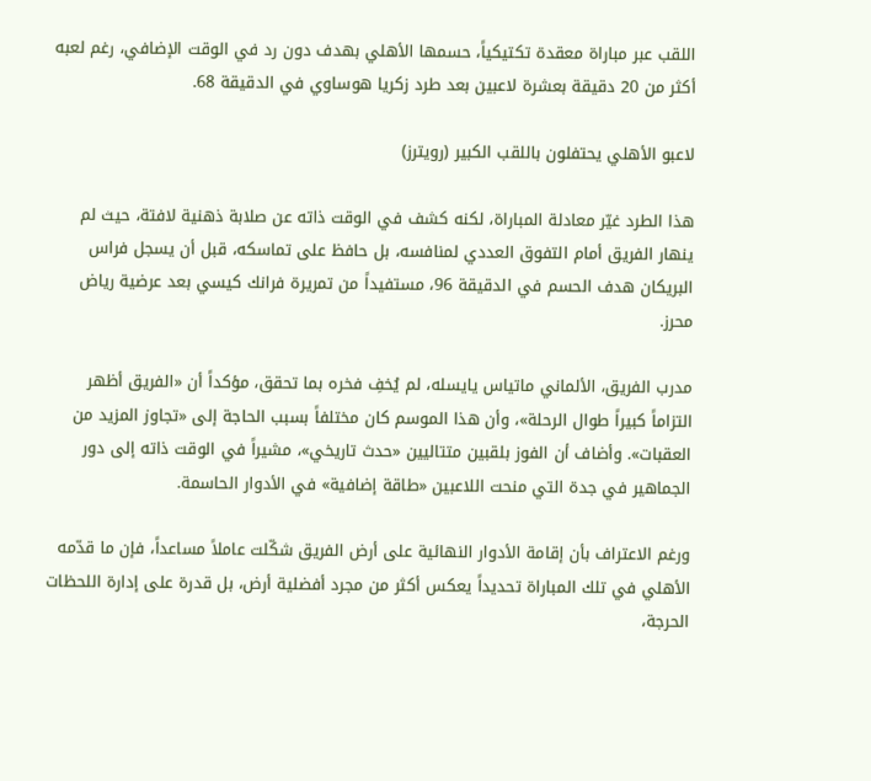اللقب عبر مباراة معقدة تكتيكياً، حسمها الأهلي بهدف دون رد في الوقت الإضافي، رغم لعبه أكثر من 20 دقيقة بعشرة لاعبين بعد طرد زكريا هوساوي في الدقيقة 68.

لاعبو الأهلي يحتفلون باللقب الكبير (رويترز)

هذا الطرد غيّر معادلة المباراة، لكنه كشف في الوقت ذاته عن صلابة ذهنية لافتة، حيث لم ينهار الفريق أمام التفوق العددي لمنافسه، بل حافظ على تماسكه، قبل أن يسجل فراس البريكان هدف الحسم في الدقيقة 96، مستفيداً من تمريرة فرانك كيسي بعد عرضية رياض محرز.

مدرب الفريق، الألماني ماتياس يايسله، لم يُخفِ فخره بما تحقق، مؤكداً أن «الفريق أظهر التزاماً كبيراً طوال الرحلة»، وأن هذا الموسم كان مختلفاً بسبب الحاجة إلى «تجاوز المزيد من العقبات». وأضاف أن الفوز بلقبين متتاليين «حدث تاريخي»، مشيراً في الوقت ذاته إلى دور الجماهير في جدة التي منحت اللاعبين «طاقة إضافية» في الأدوار الحاسمة.

ورغم الاعتراف بأن إقامة الأدوار النهائية على أرض الفريق شكّلت عاملاً مساعداً، فإن ما قدّمه الأهلي في تلك المباراة تحديداً يعكس أكثر من مجرد أفضلية أرض، بل قدرة على إدارة اللحظات الحرجة،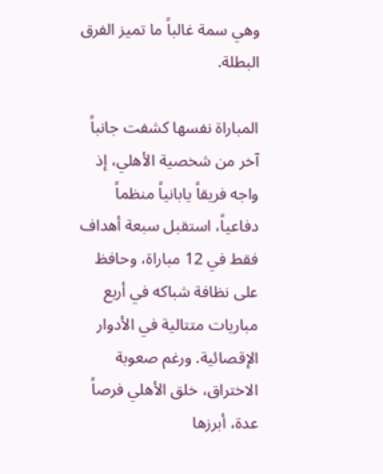وهي سمة غالباً ما تميز الفرق البطلة.

المباراة نفسها كشفت جانباً آخر من شخصية الأهلي، إذ واجه فريقاً يابانياً منظماً دفاعياً، استقبل سبعة أهداف فقط في 12 مباراة، وحافظ على نظافة شباكه في أربع مباريات متتالية في الأدوار الإقصائية. ورغم صعوبة الاختراق، خلق الأهلي فرصاً عدة، أبرزها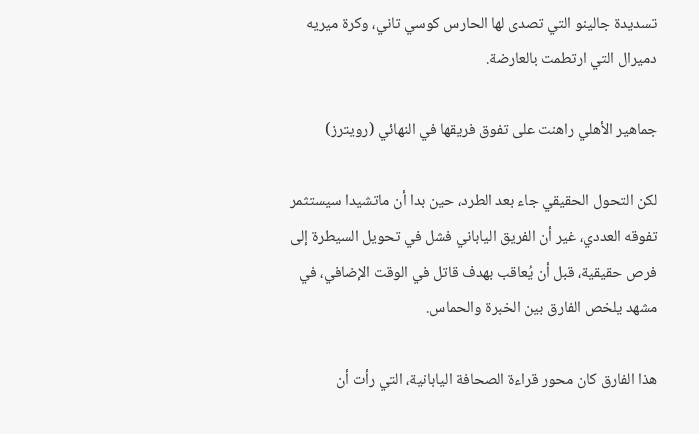تسديدة جالينو التي تصدى لها الحارس كوسي تاني، وكرة ميريه دميرال التي ارتطمت بالعارضة.

جماهير الأهلي راهنت على تفوق فريقها في النهائي (رويترز)

لكن التحول الحقيقي جاء بعد الطرد، حين بدا أن ماتشيدا سيستثمر تفوقه العددي، غير أن الفريق الياباني فشل في تحويل السيطرة إلى فرص حقيقية، قبل أن يُعاقب بهدف قاتل في الوقت الإضافي، في مشهد يلخص الفارق بين الخبرة والحماس.

هذا الفارق كان محور قراءة الصحافة اليابانية، التي رأت أن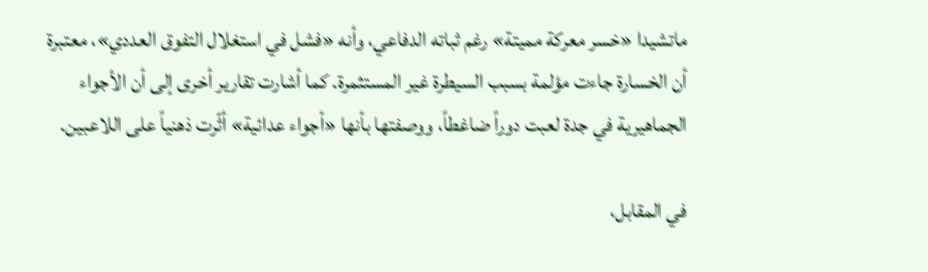ماتشيدا «خسر معركة مميتة» رغم ثباته الدفاعي، وأنه «فشل في استغلال التفوق العددي»، معتبرة أن الخسارة جاءت مؤلمة بسبب السيطرة غير المستثمرة. كما أشارت تقارير أخرى إلى أن الأجواء الجماهيرية في جدة لعبت دوراً ضاغطاً، ووصفتها بأنها «أجواء عدائية» أثّرت ذهنياً على اللاعبين.

في المقابل،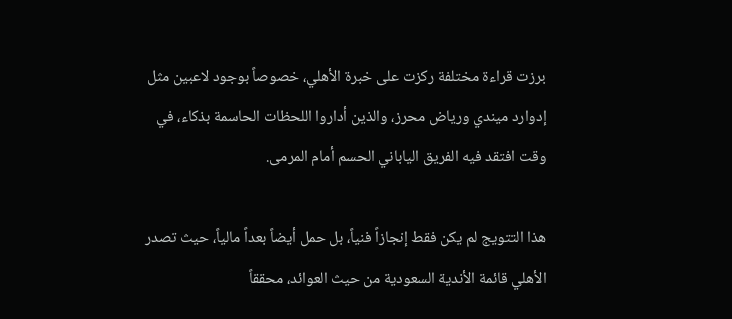برزت قراءة مختلفة ركزت على خبرة الأهلي، خصوصاً بوجود لاعبين مثل إدوارد ميندي ورياض محرز، والذين أداروا اللحظات الحاسمة بذكاء، في وقت افتقد فيه الفريق الياباني الحسم أمام المرمى.

هذا التتويج لم يكن فقط إنجازاً فنياً، بل حمل أيضاً بعداً مالياً، حيث تصدر الأهلي قائمة الأندية السعودية من حيث العوائد، محققاً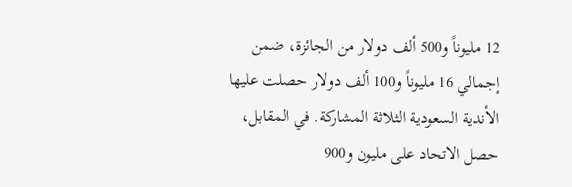12 مليوناً و500 ألف دولار من الجائزة، ضمن إجمالي 16 مليوناً و100 ألف دولار حصلت عليها الأندية السعودية الثلاثة المشاركة. في المقابل، حصل الاتحاد على مليون و900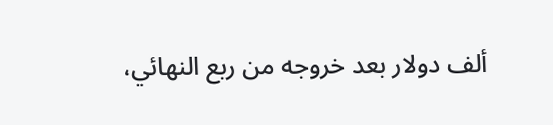ألف دولار بعد خروجه من ربع النهائي،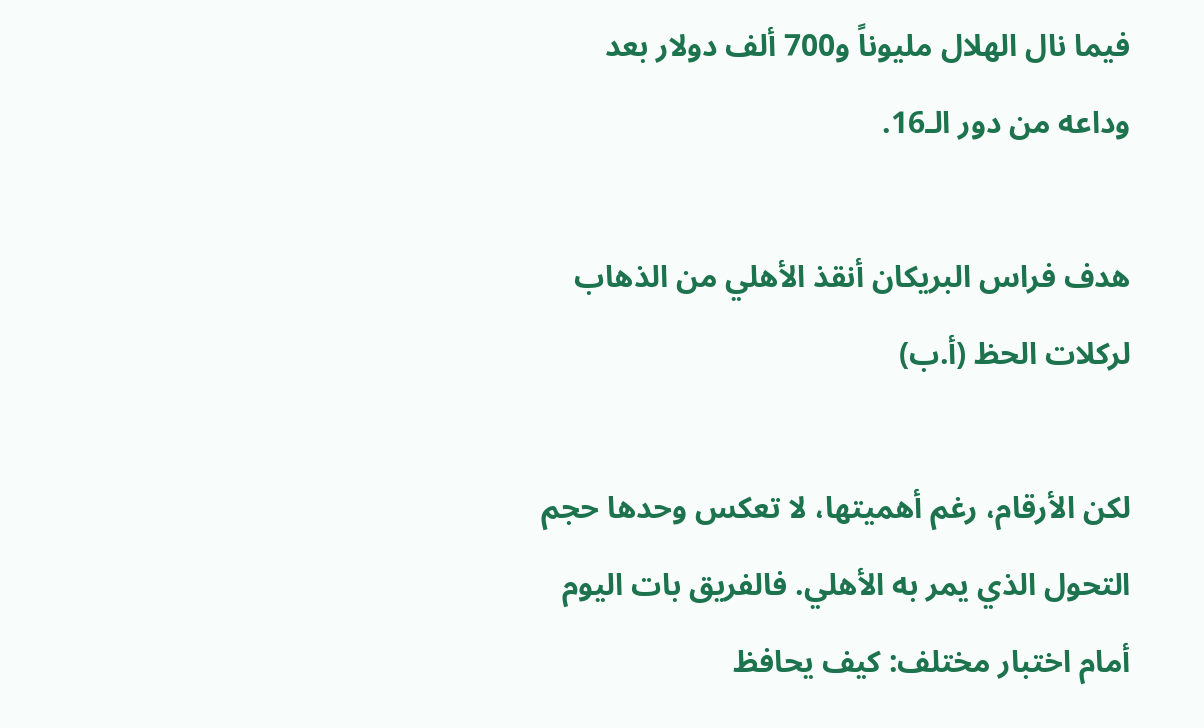فيما نال الهلال مليوناً و700 ألف دولار بعد وداعه من دور الـ16.

هدف فراس البريكان أنقذ الأهلي من الذهاب لركلات الحظ (أ.ب)

لكن الأرقام، رغم أهميتها، لا تعكس وحدها حجم التحول الذي يمر به الأهلي. فالفريق بات اليوم أمام اختبار مختلف: كيف يحافظ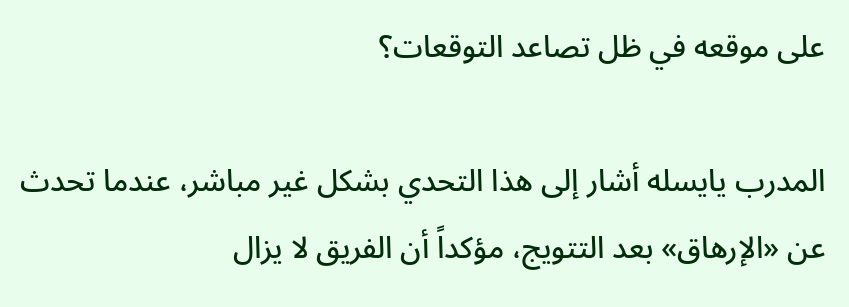على موقعه في ظل تصاعد التوقعات؟

المدرب يايسله أشار إلى هذا التحدي بشكل غير مباشر، عندما تحدث عن «الإرهاق» بعد التتويج، مؤكداً أن الفريق لا يزال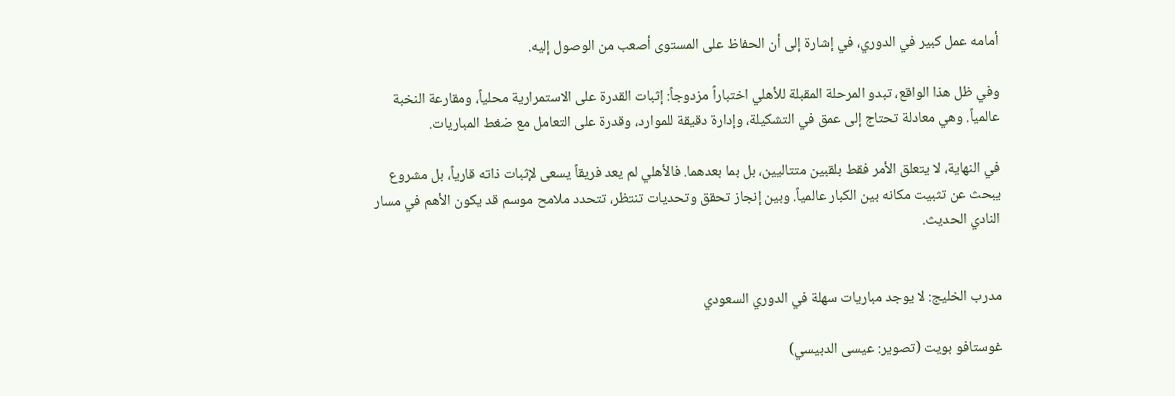أمامه عمل كبير في الدوري، في إشارة إلى أن الحفاظ على المستوى أصعب من الوصول إليه.

وفي ظل هذا الواقع، تبدو المرحلة المقبلة للأهلي اختباراً مزدوجاً: إثبات القدرة على الاستمرارية محلياً، ومقارعة النخبة عالمياً. وهي معادلة تحتاج إلى عمق في التشكيلة، وإدارة دقيقة للموارد، وقدرة على التعامل مع ضغط المباريات.

في النهاية، لا يتعلق الأمر فقط بلقبين متتاليين، بل بما بعدهما. فالأهلي لم يعد فريقاً يسعى لإثبات ذاته قارياً، بل مشروع يبحث عن تثبيت مكانه بين الكبار عالمياً. وبين إنجاز تحقق وتحديات تنتظر، تتحدد ملامح موسم قد يكون الأهم في مسار النادي الحديث.


مدرب الخليج: لا يوجد مباريات سهلة في الدوري السعودي

غوستافو بويت (تصوير: عيسى الدبيسي)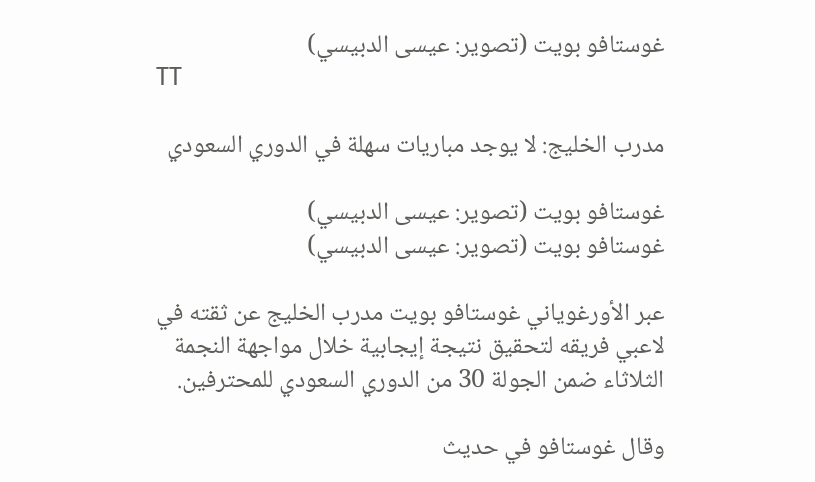غوستافو بويت (تصوير: عيسى الدبيسي)
TT

مدرب الخليج: لا يوجد مباريات سهلة في الدوري السعودي

غوستافو بويت (تصوير: عيسى الدبيسي)
غوستافو بويت (تصوير: عيسى الدبيسي)

عبر الأورغوياني غوستافو بويت مدرب الخليج عن ثقته في لاعبي فريقه لتحقيق نتيجة إيجابية خلال مواجهة النجمة الثلاثاء ضمن الجولة 30 من الدوري السعودي للمحترفين.

وقال غوستافو في حديث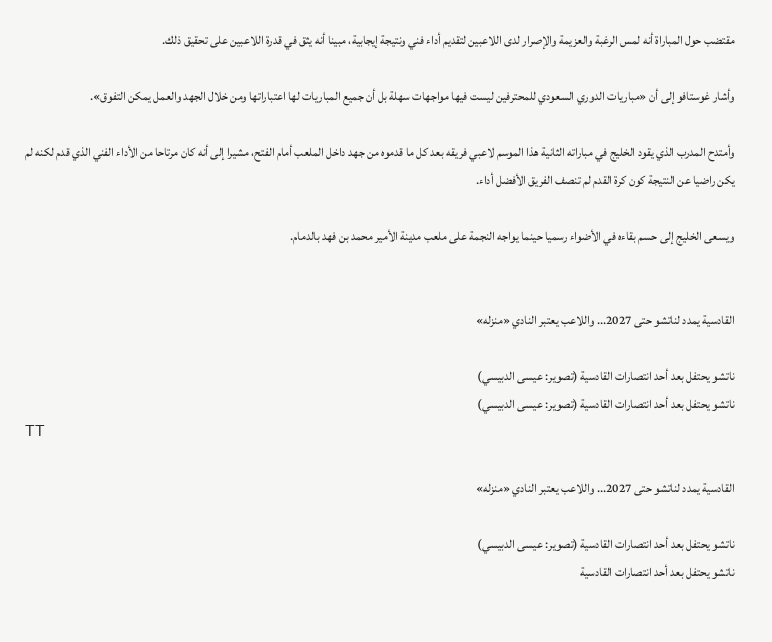مقتضب حول المباراة أنه لمس الرغبة والعزيمة والإصرار لدى اللاعبين لتقديم أداء فني ونتيجة إيجابية، مبينا أنه يثق في قدرة اللاعبين على تحقيق ذلك.

وأشار غوستافو إلى أن «مباريات الدوري السعودي للمحترفين ليست فيها مواجهات سهلة بل أن جميع المباريات لها اعتباراتها ومن خلال الجهد والعمل يمكن التفوق».

وأمتدح المدرب الذي يقود الخليج في مباراته الثانية هذا الموسم لاعبي فريقه بعد كل ما قدموه من جهد داخل الملعب أمام الفتح، مشيرا إلى أنه كان مرتاحا من الأداء الفني الذي قدم لكنه لم يكن راضيا عن النتيجة كون كرة القدم لم تنصف الفريق الأفضل أداء.

ويسعى الخليج إلى حسم بقاءه في الأضواء رسميا حينما يواجه النجمة على ملعب مدينة الأمير محمد بن فهد بالدمام.


القادسية يمدد لناتشو حتى 2027... واللاعب يعتبر النادي «منزله»

ناتشو يحتفل بعد أحد انتصارات القادسية (تصوير: عيسى الدبيسي)
ناتشو يحتفل بعد أحد انتصارات القادسية (تصوير: عيسى الدبيسي)
TT

القادسية يمدد لناتشو حتى 2027... واللاعب يعتبر النادي «منزله»

ناتشو يحتفل بعد أحد انتصارات القادسية (تصوير: عيسى الدبيسي)
ناتشو يحتفل بعد أحد انتصارات القادسية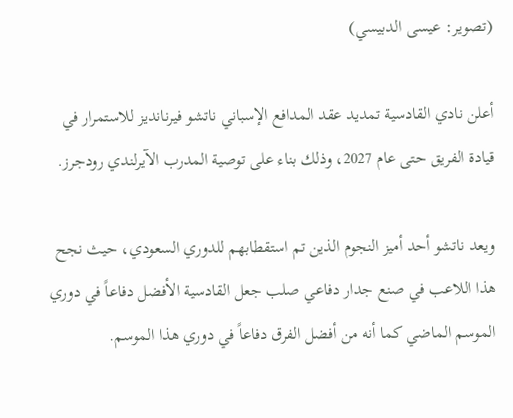(تصوير: عيسى الدبيسي)

أعلن نادي القادسية تمديد عقد المدافع الإسباني ناتشو فيرنانديز للاستمرار في قيادة الفريق حتى عام 2027، وذلك بناء على توصية المدرب الآيرلندي رودجرز.

ويعد ناتشو أحد أميز النجوم الذين تم استقطابهم للدوري السعودي، حيث نجح هذا اللاعب في صنع جدار دفاعي صلب جعل القادسية الأفضل دفاعاً في دوري الموسم الماضي كما أنه من أفضل الفرق دفاعاً في دوري هذا الموسم.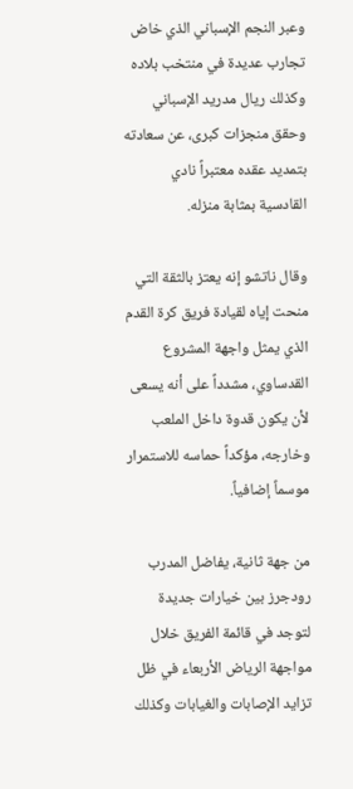وعبر النجم الإسباني الذي خاض تجارب عديدة في منتخب بلاده وكذلك ريال مدريد الإسباني وحقق منجزات كبرى، عن سعادته بتمديد عقده معتبراً نادي القادسية بمثابة منزله.

وقال ناتشو إنه يعتز بالثقة التي منحت إياه لقيادة فريق كرة القدم الذي يمثل واجهة المشروع القدساوي، مشدداً على أنه يسعى لأن يكون قدوة داخل الملعب وخارجه، مؤكداً حماسه للاستمرار موسماً إضافياً.

من جهة ثانية، يفاضل المدرب رودجرز بين خيارات جديدة لتوجد في قائمة الفريق خلال مواجهة الرياض الأربعاء في ظل تزايد الإصابات والغيابات وكذلك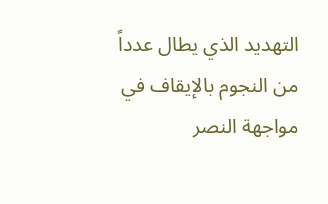التهديد الذي يطال عدداً من النجوم بالإيقاف في مواجهة النصر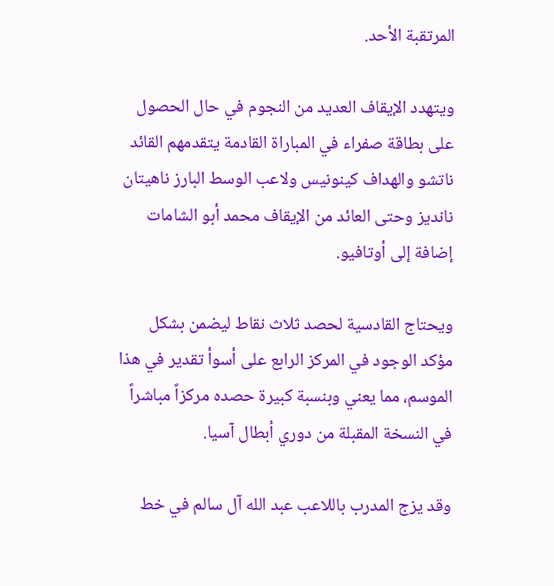المرتقبة الأحد.

ويتهدد الإيقاف العديد من النجوم في حال الحصول على بطاقة صفراء في المباراة القادمة يتقدمهم القائد ناتشو والهداف كينونيس ولاعب الوسط البارز ناهيتان نانديز وحتى العائد من الإيقاف محمد أبو الشامات إضافة إلى أوتافيو.

ويحتاج القادسية لحصد ثلاث نقاط ليضمن بشكل مؤكد الوجود في المركز الرابع على أسوأ تقدير في هذا الموسم، مما يعني وبنسبة كبيرة حصده مركزاً مباشراً في النسخة المقبلة من دوري أبطال آسيا.

وقد يزج المدرب باللاعب عبد الله آل سالم في خط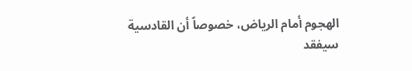الهجوم أمام الرياض، خصوصاً أن القادسية سيفقد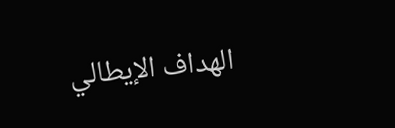الهداف الإيطالي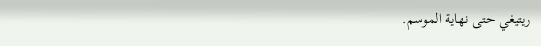ريتيغي حتى نهاية الموسم.